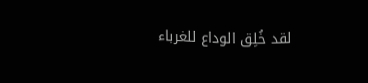لقد خُلِق الوداع للغرباء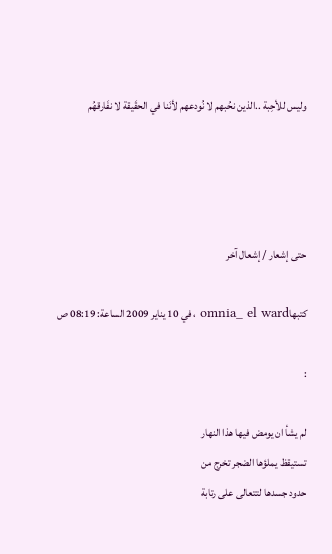وليس للأحِبة ..الذين نحُبهم لا نُودعهم لأنَنا في الحقَيقة لا نفَارقهُم




حتى إشعار / إشعال آخر

كتبهاomnia_ el ward ، في 10 يناير 2009 الساعة: 08:19 ص

:

لم يشأ ان يومض فيها هذا النهار
تستيقظ يملؤها الضجر تخرج من
حدود جسدها لتتعالى على رتابة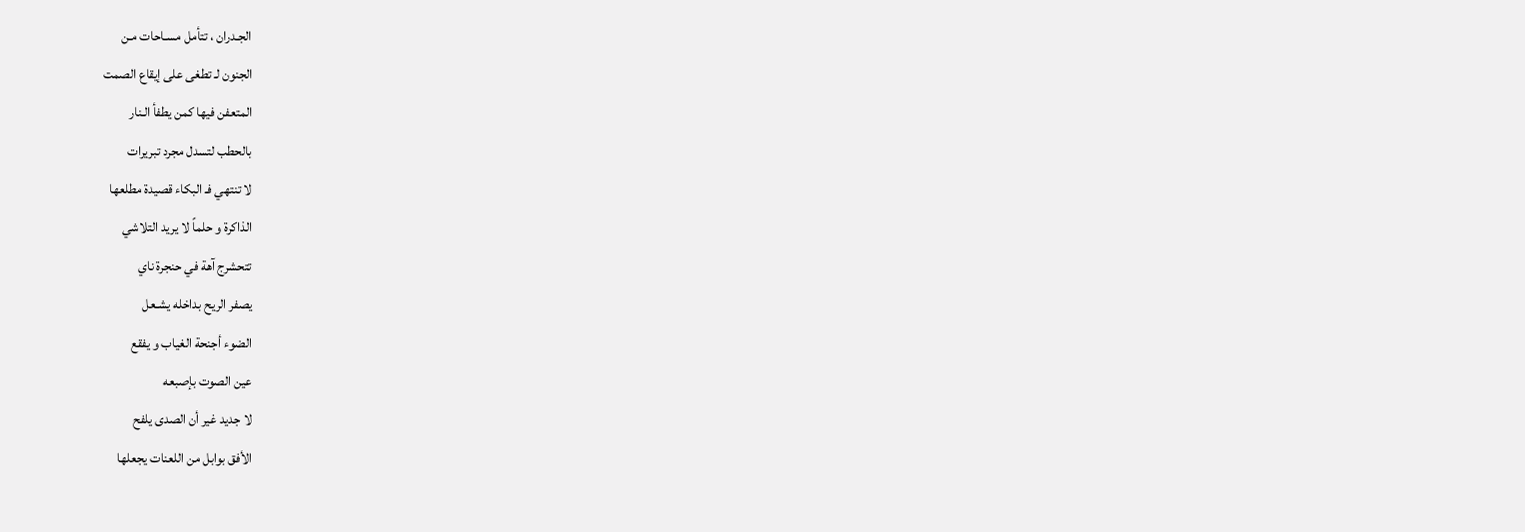الجـدران ، تتأمل مسـاحات مـن
الجنون لـ تطغى على إيقاع الصمت
المتعفن فيها كمن يطفأ الـنار
بالحطب لتسدل مجرد تبريرات
لا تنتهي فـ البكاء قصيدة مطلعها
الذاكرة و حلماً لا يريد التلاشي
تتحشرج آهة في حنجرة ناي
يصفر الريح بداخله يشـعل
الضوء أجنحة الغياب و يفقع
عين الصوت بإصبعه
لا جديد غير أن الصدى يلفح
الأفق بوابل من اللعنات يجعلها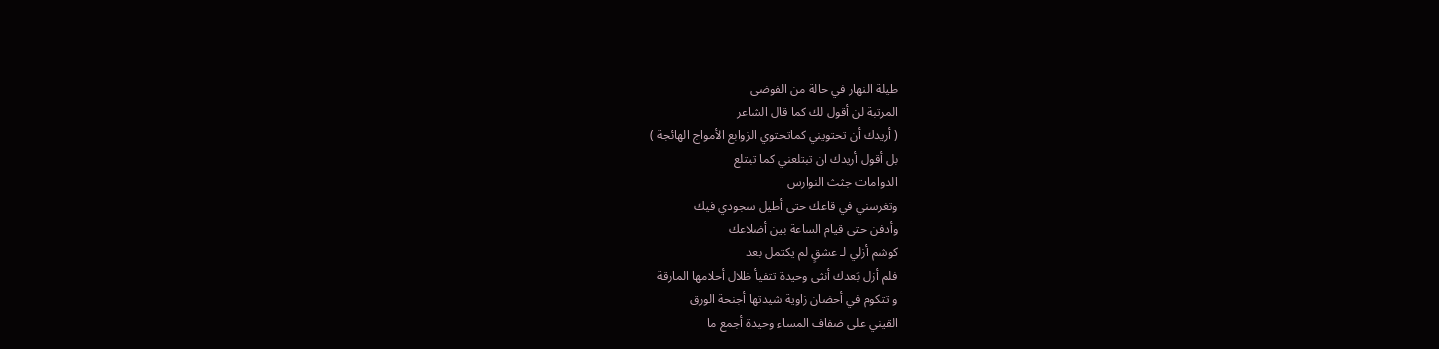طيلة النهار في حالة من الفوضى
المرتبة لن أقول لك كما قال الشاعر
( أريدك أن تحتويني كماتحتوي الزوابع الأمواج الهائجة )
بل أقول أريدك ان تبتلعني كما تبتلع
الدوامات جثث النوارس
وتغرسني في قاعك حتى أطيل سجودي فيك
وأدفن حتى قيام الساعة بين أضلاعك
كوشم أزلي لـ عشقٍ لم يكتمل بعد
فلم أزل بَعدك أنثى وحيدة تتفيأ ظلال أحلامها المارقة
و تتكوم في أحضان زاوية شيدتها أجنحة الورق
القيني على ضفاف المساء وحيدة أجمع ما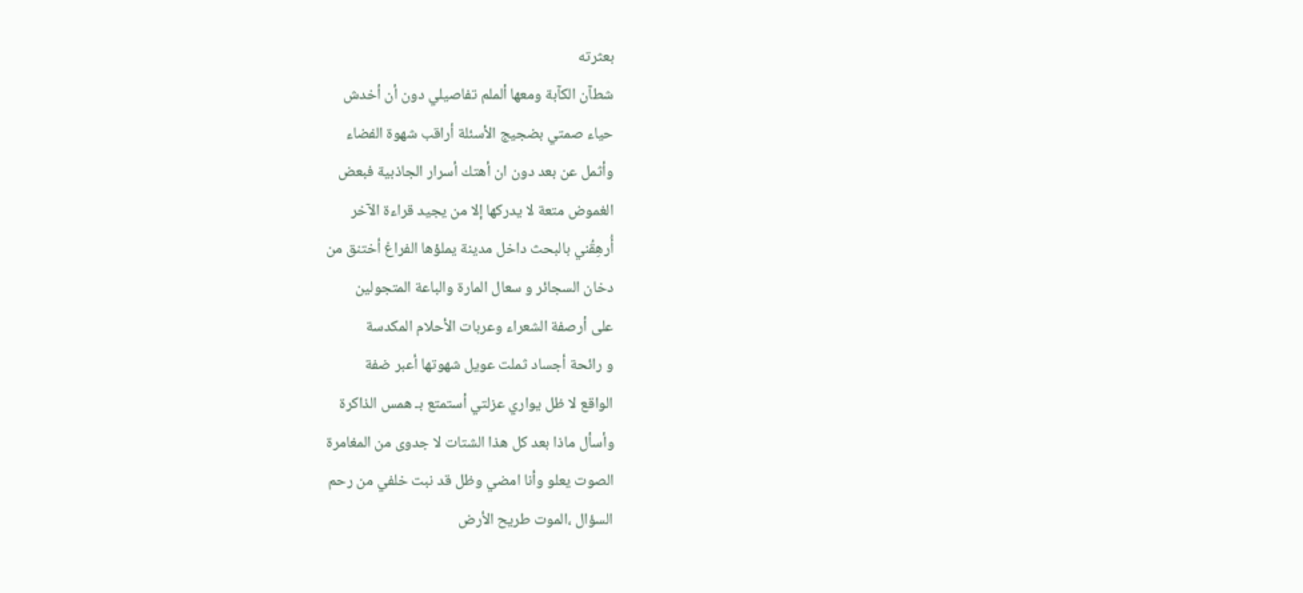بعثرته
شطآن الكآبة ومعها ألملم تفاصيلي دون أن أخدش
حياء صمتي بضجيج الأسئلة أراقب شهوة الفضاء
وأثمل عن بعد دون ان أهتك أسرار الجاذبية فبعض
الغموض متعة لا يدركها إلا من يجيد قراءة الآخر
أُرهِقُني بالبحث داخل مدينة يملؤها الفراغ أختنق من
دخان السجائر و سعال المارة والباعة المتجولين
على أرصفة الشعراء وعربات الأحلام المكدسة
و رائحة أجساد ثملت عويل شهوتها أعبر ضفة
الواقع لا ظل يواري عزلتي أستمتع بـ همس الذاكرة
وأسأل ماذا بعد كل هذا الشتات لا جدوى من المغامرة
الصوت يعلو وأنا امضي وظل قد نبت خلفي من رحم
السؤال ،الموت طريح الأرض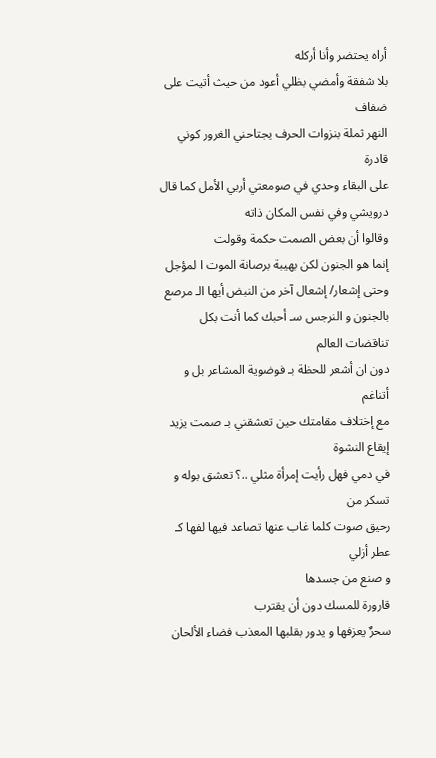أراه يحتضر وأنا أركله
بلا شفقة وأمضي بظلي أعود من حيث أتيت على ضفاف
النهر ثملة بنزوات الحرف يجتاحني الغرور كوني قادرة
على البقاء وحدي في صومعتي أربي الأمل كما قال
درويشي وفي نفس المكان ذاته
وقالوا أن بعض الصمت حكمة وقولت
إنما هو الجنون لكن بهيبة برصانة الموت ا لمؤجل
وحتى إشعار/ إشعال آخر من النبض أيها الـ مرصع
بالجنون و النرجس سـ أحبك كما أنت بكل تناقضات العالم
دون ان أشعر للحظة بـ فوضوية المشاعر بل و أتناغم
مع إختلاف مقامتك حين تعشقني بـ صمت يزيد إيقاع النشوة
في دمي فهل رأيت إمرأة مثلي ..؟ تعشق بوله و تسكر من
رحيق صوت كلما غاب عنها تصاعد فيها لفها كـ عطر أزلي
و صنع من جسدها
قارورة للمسك دون أن يقترب
سحرٌ يعزفها و يدور بقلبها المعذب فضاء الألحان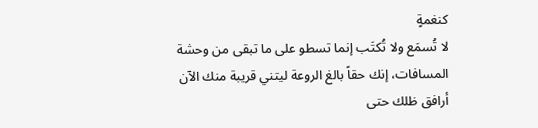كنغمةٍ
لا تُسمَع ولا تُكتَب إنما تسطو على ما تبقى من وحشة
المسافات، إنك حقاً بالغ الروعة ليتني قريبة منك الآن
أرافق ظلك حتى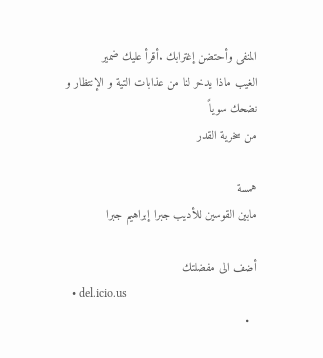المنفى وأحتضن إغترابك .أقرأ عليك ضمير
الغيب ماذا يدخر لنا من عذابات التية و الإنتظار و نضحك سوياً
من سخرية القدر

همسة
مابين القوسين للأديب جبرا إبراهيم جبرا

أضف الى مفضلتك
  • del.icio.us
  •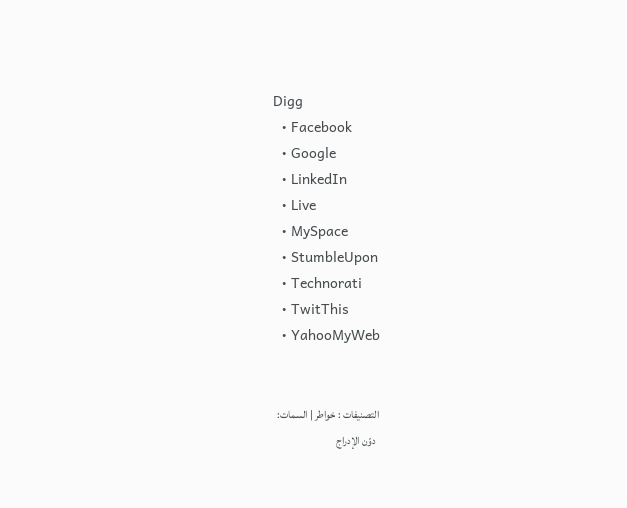Digg
  • Facebook
  • Google
  • LinkedIn
  • Live
  • MySpace
  • StumbleUpon
  • Technorati
  • TwitThis
  • YahooMyWeb


التصنيفات : خواطر | السمات:
  دوّن الإدراج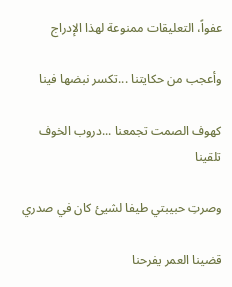عفواً، التعليقات ممنوعة لهذا الإدراج

وأعجب من حكايتنا ...تكسر نبضها فينا

كهوف الصمت تجمعنا ...دروب الخوف تلقينا

وصرتِ حبيبتي طيفا لشيئ كان في صدري

قضينا العمر يفرحنا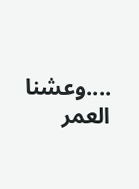....وعشنا العمر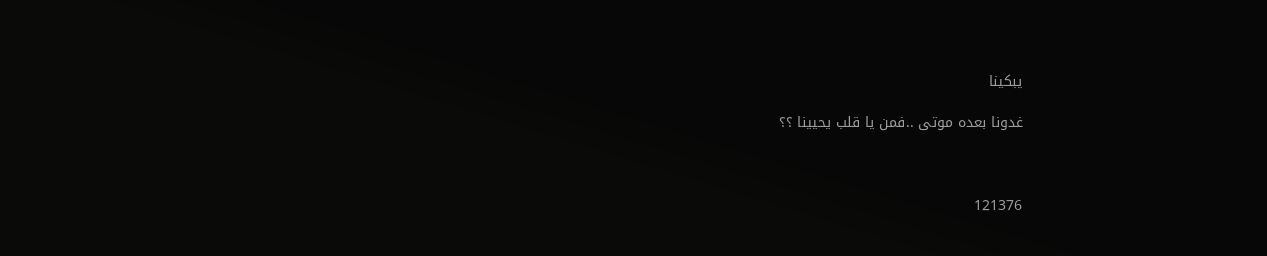يبكينا

غدونا بعده موتى ..فمن يا قلب يحيينا ؟؟



121376